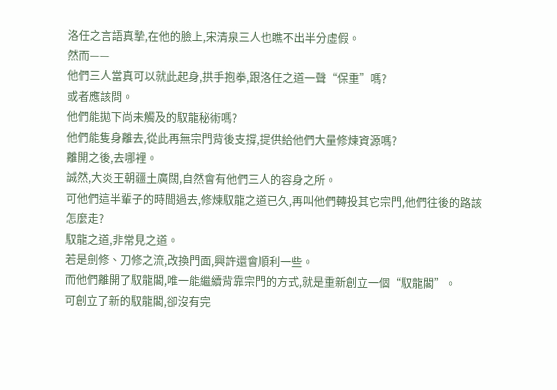洛任之言語真摯,在他的臉上,宋清泉三人也瞧不出半分虛假。
然而——
他們三人當真可以就此起身,拱手抱拳,跟洛任之道一聲“保重”嗎?
或者應該問。
他們能拋下尚未觸及的馭龍秘術嗎?
他們能隻身離去,從此再無宗門背後支撐,提供給他們大量修煉資源嗎?
離開之後,去哪裡。
誠然,大炎王朝疆土廣闊,自然會有他們三人的容身之所。
可他們這半輩子的時間過去,修煉馭龍之道已久,再叫他們轉投其它宗門,他們往後的路該怎麼走?
馭龍之道,非常見之道。
若是劍修、刀修之流,改換門面,興許還會順利一些。
而他們離開了馭龍閣,唯一能繼續背靠宗門的方式,就是重新創立一個“馭龍閣”。
可創立了新的馭龍閣,卻沒有完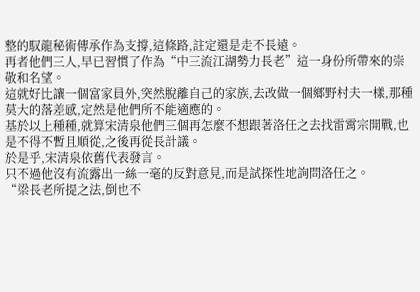整的馭龍秘術傳承作為支撐,這條路,註定還是走不長遠。
再者他們三人,早已習慣了作為“中三流江湖勢力長老”這一身份所帶來的崇敬和名望。
這就好比讓一個富家員外,突然脫離自己的家族,去改做一個鄉野村夫一樣,那種莫大的落差感,定然是他們所不能適應的。
基於以上種種,就算宋清泉他們三個再怎麼不想跟著洛任之去找雷霄宗開戰,也是不得不暫且順從,之後再從長計議。
於是乎,宋清泉依舊代表發言。
只不過他沒有流露出一絲一毫的反對意見,而是試探性地詢問洛任之。
“梁長老所提之法,倒也不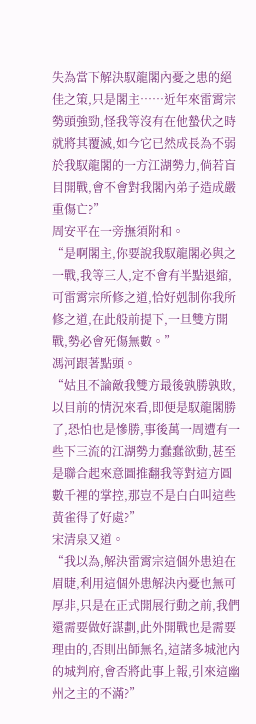失為當下解決馭龍閣內憂之患的絕佳之策,只是閣主……近年來雷霄宗勢頭強勁,怪我等沒有在他蟄伏之時就將其覆滅,如今它已然成長為不弱於我馭龍閣的一方江湖勢力,倘若盲目開戰,會不會對我閣內弟子造成嚴重傷亡?”
周安平在一旁撫須附和。
“是啊閣主,你要說我馭龍閣必與之一戰,我等三人,定不會有半點退縮,可雷霄宗所修之道,恰好剋制你我所修之道,在此般前提下,一旦雙方開戰,勢必會死傷無數。”
馮河跟著點頭。
“姑且不論敵我雙方最後孰勝孰敗,以目前的情況來看,即便是馭龍閣勝了,恐怕也是慘勝,事後萬一周遭有一些下三流的江湖勢力蠢蠢欲動,甚至是聯合起來意圖推翻我等對這方圓數千裡的掌控,那豈不是白白叫這些黃雀得了好處?”
宋清泉又道。
“我以為,解決雷霄宗這個外患迫在眉睫,利用這個外患解決內憂也無可厚非,只是在正式開展行動之前,我們還需要做好謀劃,此外開戰也是需要理由的,否則出師無名,這諸多城池內的城判府,會否將此事上報,引來這幽州之主的不滿?”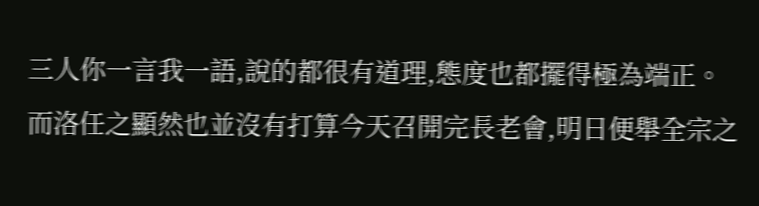三人你一言我一語,說的都很有道理,態度也都擺得極為端正。
而洛任之顯然也並沒有打算今天召開完長老會,明日便舉全宗之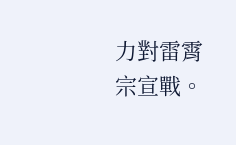力對雷霄宗宣戰。